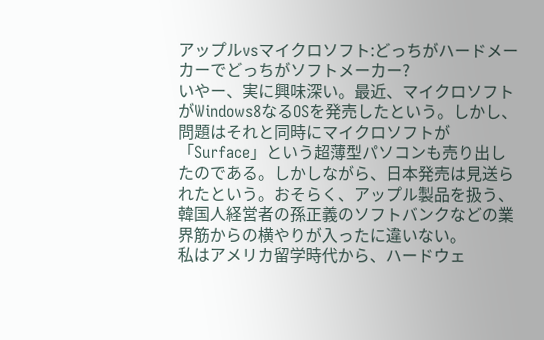アップルvsマイクロソフト:どっちがハードメーカーでどっちがソフトメーカー?
いやー、実に興味深い。最近、マイクロソフトがWindows8なるOSを発売したという。しかし、問題はそれと同時にマイクロソフトが
「Surface」という超薄型パソコンも売り出したのである。しかしながら、日本発売は見送られたという。おそらく、アップル製品を扱う、韓国人経営者の孫正義のソフトバンクなどの業界筋からの横やりが入ったに違いない。
私はアメリカ留学時代から、ハードウェ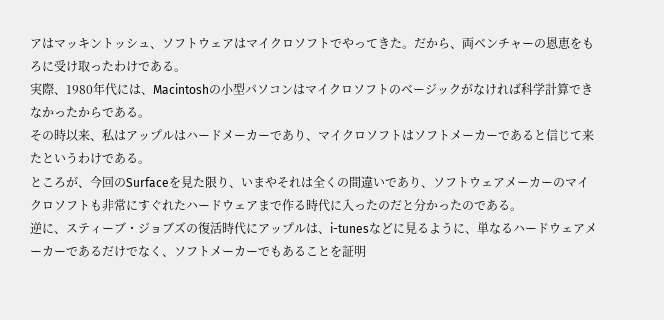アはマッキントッシュ、ソフトウェアはマイクロソフトでやってきた。だから、両ベンチャーの恩恵をもろに受け取ったわけである。
実際、1980年代には、Macintoshの小型パソコンはマイクロソフトのベージックがなければ科学計算できなかったからである。
その時以来、私はアップルはハードメーカーであり、マイクロソフトはソフトメーカーであると信じて来たというわけである。
ところが、今回のSurfaceを見た限り、いまやそれは全くの間違いであり、ソフトウェアメーカーのマイクロソフトも非常にすぐれたハードウェアまで作る時代に入ったのだと分かったのである。
逆に、スティーブ・ジョブズの復活時代にアップルは、i-tunesなどに見るように、単なるハードウェアメーカーであるだけでなく、ソフトメーカーでもあることを証明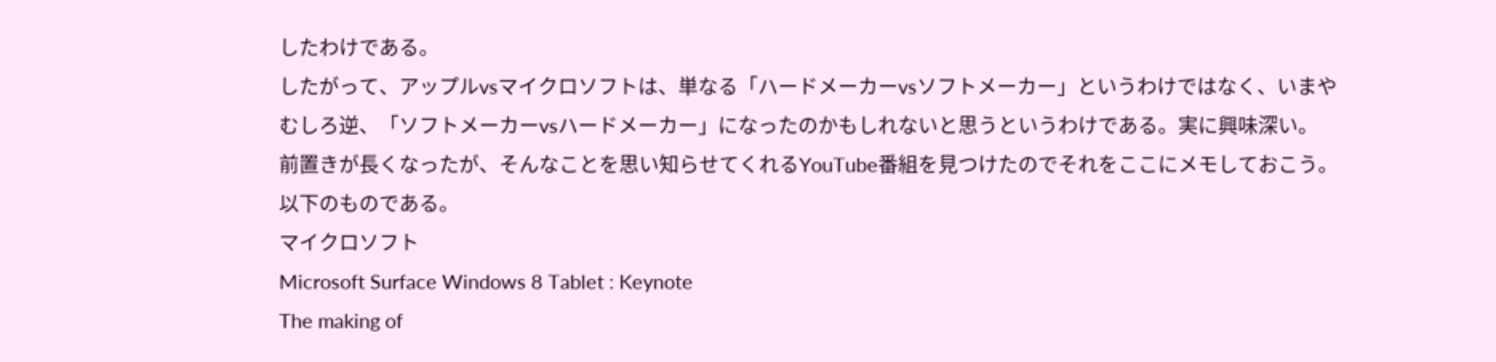したわけである。
したがって、アップルvsマイクロソフトは、単なる「ハードメーカーvsソフトメーカー」というわけではなく、いまやむしろ逆、「ソフトメーカーvsハードメーカー」になったのかもしれないと思うというわけである。実に興味深い。
前置きが長くなったが、そんなことを思い知らせてくれるYouTube番組を見つけたのでそれをここにメモしておこう。以下のものである。
マイクロソフト
Microsoft Surface Windows 8 Tablet : Keynote
The making of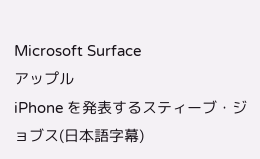Microsoft Surface
アップル
iPhone を発表するスティーブ・ジョブス(日本語字幕)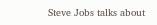Steve Jobs talks about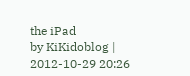the iPad
by KiKidoblog | 2012-10-29 20:26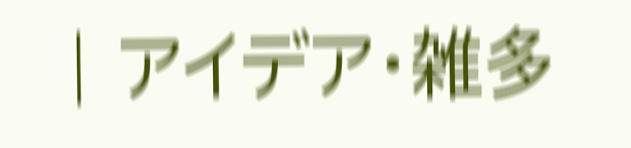| アイデア・雑多